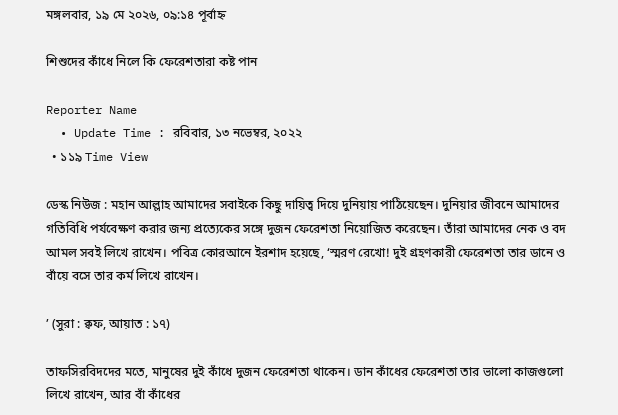মঙ্গলবার, ১৯ মে ২০২৬, ০৯:১৪ পূর্বাহ্ন

শিশুদের কাঁধে নিলে কি ফেরেশতারা কষ্ট পান

Reporter Name
  • Update Time : রবিবার, ১৩ নভেম্বর, ২০২২
  • ১১৯ Time View

ডেস্ক নিউজ : মহান আল্লাহ আমাদের সবাইকে কিছু দায়িত্ব দিয়ে দুনিয়ায় পাঠিয়েছেন। দুনিয়ার জীবনে আমাদের গতিবিধি পর্যবেক্ষণ করার জন্য প্রত্যেকের সঙ্গে দুজন ফেরেশতা নিয়োজিত করেছেন। তাঁরা আমাদের নেক ও বদ আমল সবই লিখে রাখেন। পবিত্র কোরআনে ইরশাদ হয়েছে, ‘স্মরণ রেখো! দুই গ্রহণকারী ফেরেশতা তার ডানে ও বাঁয়ে বসে তার কর্ম লিখে রাখেন।

’ (সুরা : ক্বফ, আয়াত : ১৭)

তাফসিরবিদদের মতে, মানুষের দুই কাঁধে দুজন ফেরেশতা থাকেন। ডান কাঁধের ফেরেশতা তার ভালো কাজগুলো লিখে রাখেন, আর বাঁ কাঁধের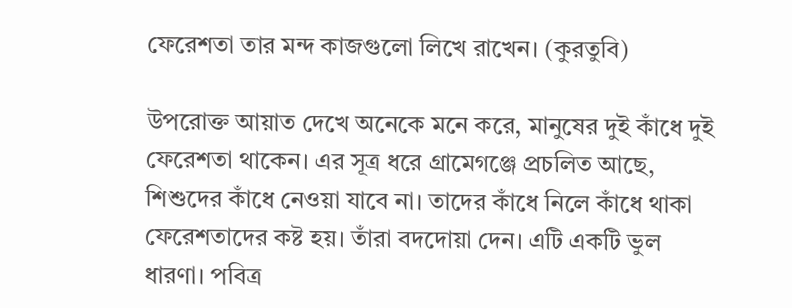ফেরেশতা তার মন্দ কাজগুলো লিখে রাখেন। (কুরতুবি)

উপরোক্ত আয়াত দেখে অনেকে মনে করে, মানুষের দুই কাঁধে দুই ফেরেশতা থাকেন। এর সূত্র ধরে গ্রামেগঞ্জে প্রচলিত আছে, শিশুদের কাঁধে নেওয়া যাবে না। তাদের কাঁধে নিলে কাঁধে থাকা ফেরেশতাদের কষ্ট হয়। তাঁরা বদদোয়া দেন। এটি একটি ভুল ধারণা। পবিত্র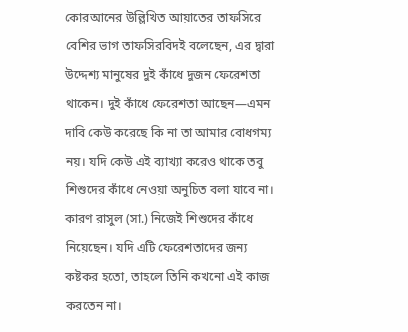কোরআনের উল্লিখিত আয়াতের তাফসিরে বেশির ভাগ তাফসিরবিদই বলেছেন, এর দ্বারা উদ্দেশ্য মানুষের দুই কাঁধে দুজন ফেরেশতা থাকেন। দুই কাঁধে ফেরেশতা আছেন—এমন দাবি কেউ করেছে কি না তা আমার বোধগম্য নয়। যদি কেউ এই ব্যাখ্যা করেও থাকে তবু শিশুদের কাঁধে নেওয়া অনুচিত বলা যাবে না। কারণ রাসুল (সা.) নিজেই শিশুদের কাঁধে নিয়েছেন। যদি এটি ফেরেশতাদের জন্য কষ্টকর হতো, তাহলে তিনি কখনো এই কাজ করতেন না।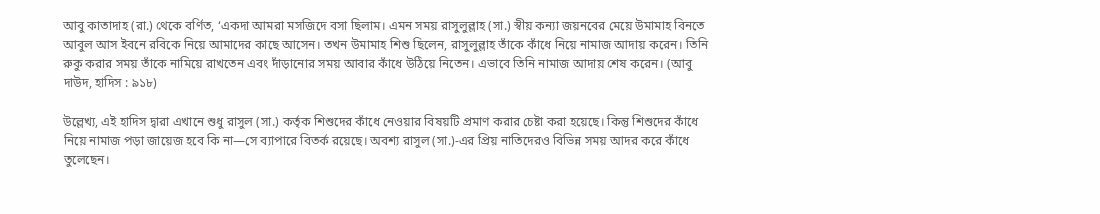আবু কাতাদাহ (রা.) থেকে বর্ণিত, ‘একদা আমরা মসজিদে বসা ছিলাম। এমন সময় রাসুলুল্লাহ (সা.) স্বীয় কন্যা জয়নবের মেয়ে উমামাহ বিনতে আবুল আস ইবনে রবিকে নিয়ে আমাদের কাছে আসেন। তখন উমামাহ শিশু ছিলেন, রাসুলুল্লাহ তাঁকে কাঁধে নিয়ে নামাজ আদায় করেন। তিনি রুকু করার সময় তাঁকে নামিয়ে রাখতেন এবং দাঁড়ানোর সময় আবার কাঁধে উঠিয়ে নিতেন। এভাবে তিনি নামাজ আদায় শেষ করেন। (আবু দাউদ, হাদিস : ৯১৮)

উল্লেখ্য, এই হাদিস দ্বারা এখানে শুধু রাসুল (সা.) কর্তৃক শিশুদের কাঁধে নেওয়ার বিষয়টি প্রমাণ করার চেষ্টা করা হয়েছে। কিন্তু শিশুদের কাঁধে নিয়ে নামাজ পড়া জায়েজ হবে কি না—সে ব্যাপারে বিতর্ক রয়েছে। অবশ্য রাসুল (সা.)-এর প্রিয় নাতিদেরও বিভিন্ন সময় আদর করে কাঁধে তুলেছেন।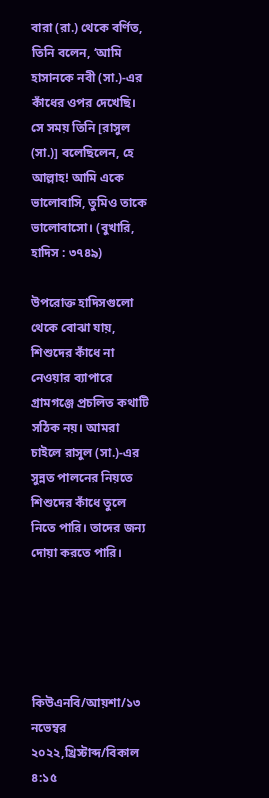বারা (রা.) থেকে বর্ণিত, তিনি বলেন, ‘আমি হাসানকে নবী (সা.)-এর কাঁধের ওপর দেখেছি। সে সময় তিনি [রাসুল (সা.)] বলেছিলেন, হে আল্লাহ! আমি একে ভালোবাসি, তুমিও তাকে ভালোবাসো। (বুখারি, হাদিস : ৩৭৪৯)

উপরোক্ত হাদিসগুলো থেকে বোঝা যায়, শিশুদের কাঁধে না নেওয়ার ব্যাপারে গ্রামগঞ্জে প্রচলিত কথাটি সঠিক নয়। আমরা চাইলে রাসুল (সা.)-এর সুন্নত পালনের নিয়তে শিশুদের কাঁধে তুলে নিতে পারি। তাদের জন্য দোয়া করতে পারি।





কিউএনবি/আয়শা/১৩ নভেম্বর ২০২২,খ্রিস্টাব্দ/বিকাল ৪:১৫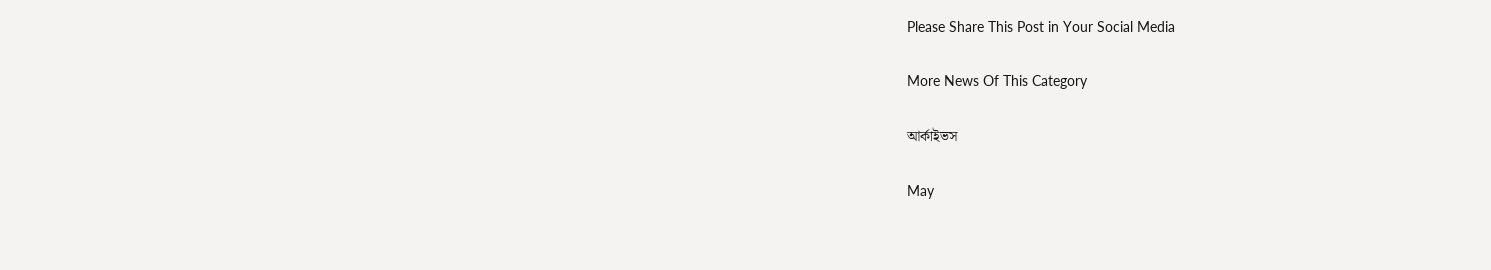Please Share This Post in Your Social Media

More News Of This Category

আর্কাইভস

May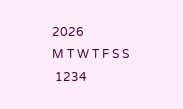2026
M T W T F S S
 1234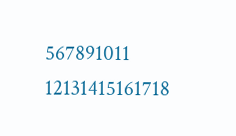567891011
12131415161718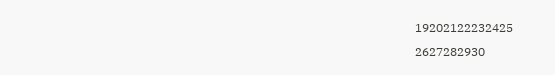19202122232425
2627282930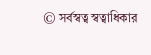© সর্বস্বত্ব স্বত্বাধিকার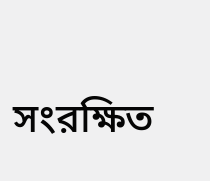সংরক্ষিত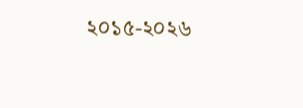২০১৫-২০২৬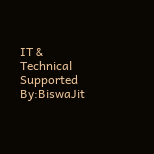IT & Technical Supported By:BiswaJit